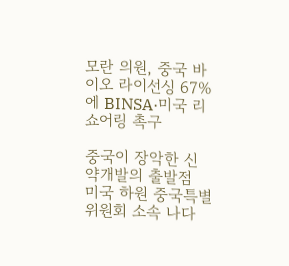모란 의원, 중국 바이오 라이선싱 67%에 BINSA·미국 리쇼어링 촉구

중국이 장악한 신약개발의 출발점
미국 하원 중국특별위원회 소속 나다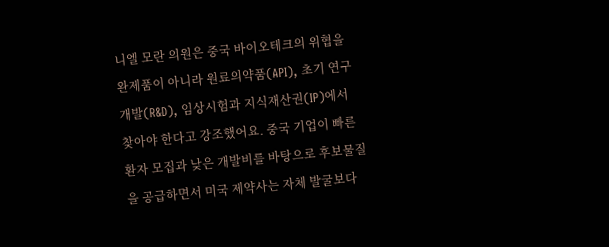니엘 모란 의원은 중국 바이오테크의 위협을 완제품이 아니라 원료의약품(API), 초기 연구개발(R&D), 임상시험과 지식재산권(IP)에서 찾아야 한다고 강조했어요. 중국 기업이 빠른 환자 모집과 낮은 개발비를 바탕으로 후보물질을 공급하면서 미국 제약사는 자체 발굴보다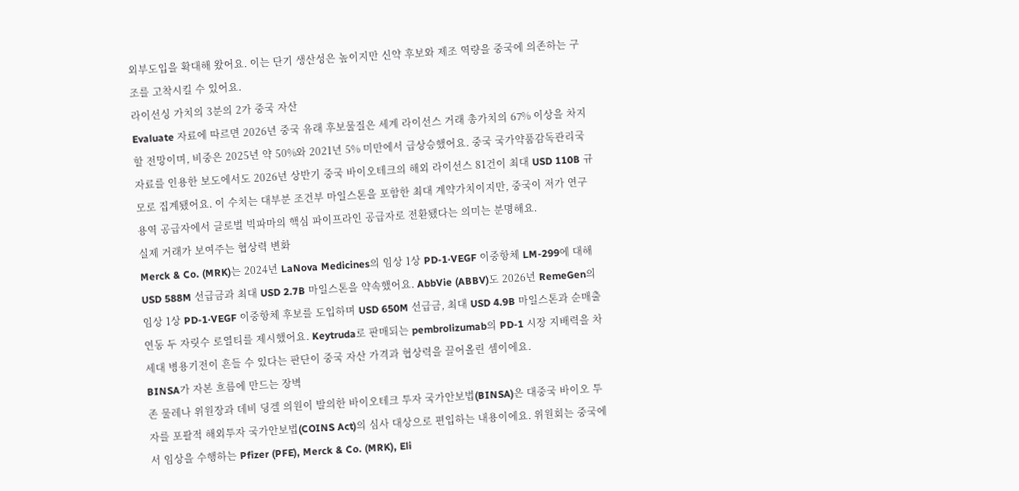외부도입을 확대해 왔어요. 이는 단기 생산성은 높이지만 신약 후보와 제조 역량을 중국에 의존하는 구조를 고착시킬 수 있어요.
라이선싱 가치의 3분의 2가 중국 자산
Evaluate 자료에 따르면 2026년 중국 유래 후보물질은 세계 라이선스 거래 총가치의 67% 이상을 차지할 전망이며, 비중은 2025년 약 50%와 2021년 5% 미만에서 급상승했어요. 중국 국가약품감독관리국 자료를 인용한 보도에서도 2026년 상반기 중국 바이오테크의 해외 라이선스 81건이 최대 USD 110B 규모로 집계됐어요. 이 수치는 대부분 조건부 마일스톤을 포함한 최대 계약가치이지만, 중국이 저가 연구용역 공급자에서 글로벌 빅파마의 핵심 파이프라인 공급자로 전환됐다는 의미는 분명해요.
실제 거래가 보여주는 협상력 변화
Merck & Co. (MRK)는 2024년 LaNova Medicines의 임상 1상 PD-1·VEGF 이중항체 LM-299에 대해 USD 588M 선급금과 최대 USD 2.7B 마일스톤을 약속했어요. AbbVie (ABBV)도 2026년 RemeGen의 임상 1상 PD-1·VEGF 이중항체 후보를 도입하며 USD 650M 선급금, 최대 USD 4.9B 마일스톤과 순매출 연동 두 자릿수 로열티를 제시했어요. Keytruda로 판매되는 pembrolizumab의 PD-1 시장 지배력을 차세대 병용기전이 흔들 수 있다는 판단이 중국 자산 가격과 협상력을 끌어올린 셈이에요.
BINSA가 자본 흐름에 만드는 장벽
존 물레나 위원장과 데비 딩겔 의원이 발의한 바이오테크 투자 국가안보법(BINSA)은 대중국 바이오 투자를 포괄적 해외투자 국가안보법(COINS Act)의 심사 대상으로 편입하는 내용이에요. 위원회는 중국에서 임상을 수행하는 Pfizer (PFE), Merck & Co. (MRK), Eli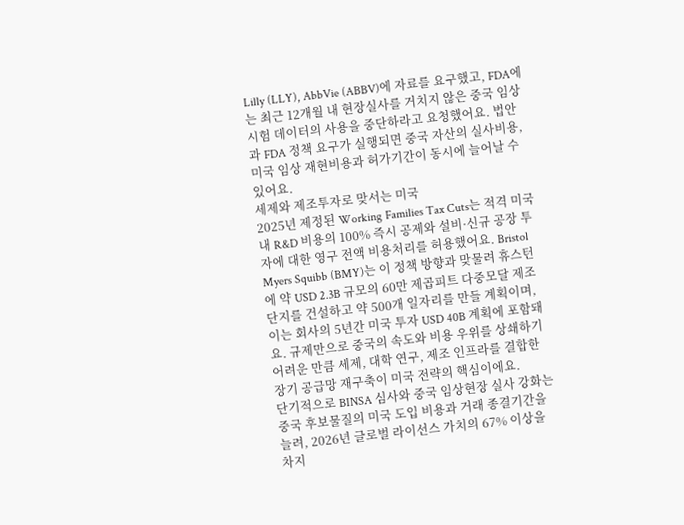Lilly (LLY), AbbVie (ABBV)에 자료를 요구했고, FDA에는 최근 12개월 내 현장실사를 거치지 않은 중국 임상시험 데이터의 사용을 중단하라고 요청했어요. 법안과 FDA 정책 요구가 실행되면 중국 자산의 실사비용, 미국 임상 재현비용과 허가기간이 동시에 늘어날 수 있어요.
세제와 제조투자로 맞서는 미국
2025년 제정된 Working Families Tax Cuts는 적격 미국 내 R&D 비용의 100% 즉시 공제와 설비·신규 공장 투자에 대한 영구 전액 비용처리를 허용했어요. Bristol Myers Squibb (BMY)는 이 정책 방향과 맞물려 휴스턴에 약 USD 2.3B 규모의 60만 제곱피트 다중모달 제조단지를 건설하고 약 500개 일자리를 만들 계획이며, 이는 회사의 5년간 미국 투자 USD 40B 계획에 포함돼요. 규제만으로 중국의 속도와 비용 우위를 상쇄하기 어려운 만큼 세제, 대학 연구, 제조 인프라를 결합한 장기 공급망 재구축이 미국 전략의 핵심이에요.
단기적으로 BINSA 심사와 중국 임상현장 실사 강화는 중국 후보물질의 미국 도입 비용과 거래 종결기간을 늘려, 2026년 글로벌 라이선스 가치의 67% 이상을 차지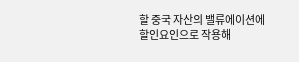할 중국 자산의 밸류에이션에 할인요인으로 작용해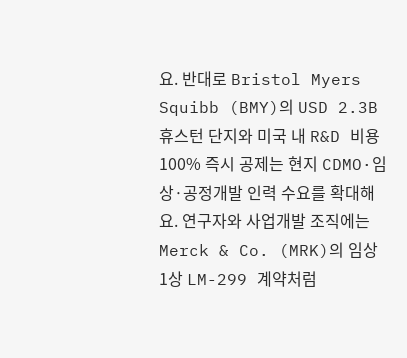요. 반대로 Bristol Myers Squibb (BMY)의 USD 2.3B 휴스턴 단지와 미국 내 R&D 비용 100% 즉시 공제는 현지 CDMO·임상·공정개발 인력 수요를 확대해요. 연구자와 사업개발 조직에는 Merck & Co. (MRK)의 임상 1상 LM-299 계약처럼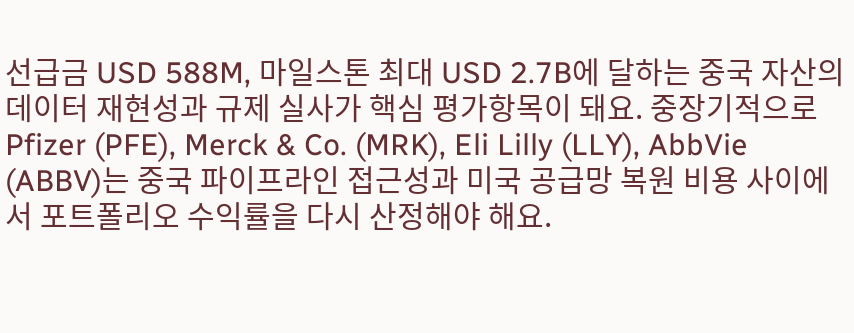선급금 USD 588M, 마일스톤 최대 USD 2.7B에 달하는 중국 자산의 데이터 재현성과 규제 실사가 핵심 평가항목이 돼요. 중장기적으로 Pfizer (PFE), Merck & Co. (MRK), Eli Lilly (LLY), AbbVie (ABBV)는 중국 파이프라인 접근성과 미국 공급망 복원 비용 사이에서 포트폴리오 수익률을 다시 산정해야 해요.